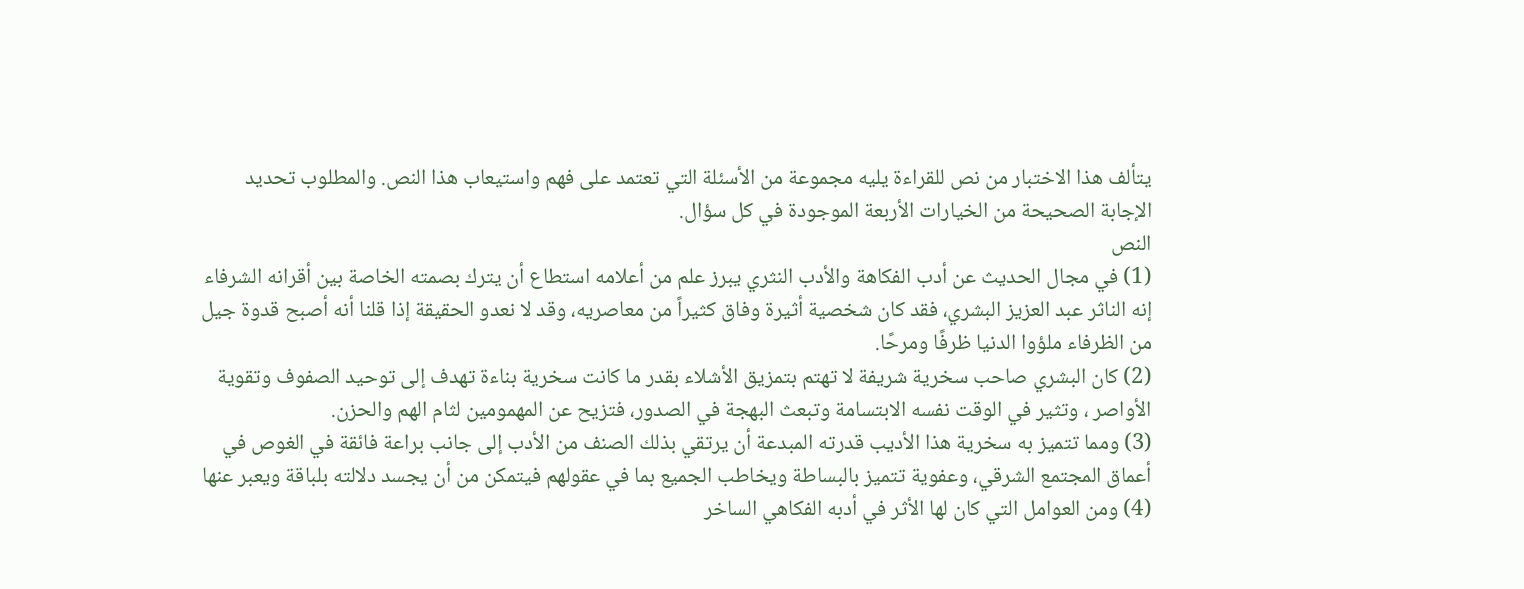يتألف هذا الاختبار من نص للقراءة يليه مجموعة من الأسئلة التي تعتمد على فهم واستيعاب هذا النص. والمطلوب تحديد الإجابة الصحيحة من الخيارات الأربعة الموجودة في كل سؤال.
النص
(1) في مجال الحديث عن أدب الفكاهة والأدب النثري يبرز علم من أعلامه استطاع أن يترك بصمته الخاصة بين أقرانه الشرفاء إنه الناثر عبد العزيز البشري، فقد كان شخصية أثيرة وفاق كثيراً من معاصريه، وقد لا نعدو الحقيقة إذا قلنا أنه أصبح قدوة جيل من الظرفاء ملؤوا الدنيا ظرفًا ومرحًا.
(2) كان البشري صاحب سخرية شريفة لا تهتم بتمزيق الأشلاء بقدر ما كانت سخرية بناءة تهدف إلى توحيد الصفوف وتقوية الأواصر ، وتثير في الوقت نفسه الابتسامة وتبعث البهجة في الصدور، فتزيح عن المهمومين لثام الهم والحزن.
(3) ومما تتميز به سخرية هذا الأديب قدرته المبدعة أن يرتقي بذلك الصنف من الأدب إلى جانب براعة فائقة في الغوص في أعماق المجتمع الشرقي، وعفوية تتميز بالبساطة ويخاطب الجميع بما في عقولهم فيتمكن من أن يجسد دلالته بلباقة ويعبر عنها
(4) ومن العوامل التي كان لها الأثر في أدبه الفكاهي الساخر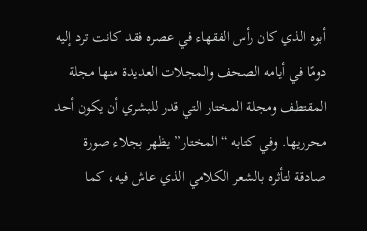أبوه الذي كان رأس الفقهاء في عصره فقد كانت ترد إليه دومًا في أيامه الصحف والمجلات العديدة منها مجلة المقتطف ومجلة المختار التي قدر للبشري أن يكون أحد محرريها. وفي كتابه “المختار” يظهر بجلاء صورة صادقة لتأثره بالشعر الكلامي الذي عاش فيه، كما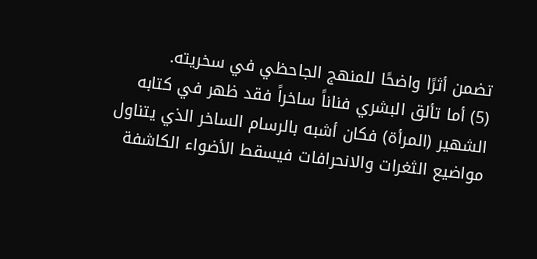تضمن أثرًا واضحًا للمنهج الجاحظي في سخريته.
(5) أما تألق البشري فناناً ساخراً فقد ظهر في كتابه الشهير (المرأة) فكان أشبه بالرسام الساخر الذي يتناول مواضيع الثغرات والانحرافات فيسقط الأضواء الكاشفة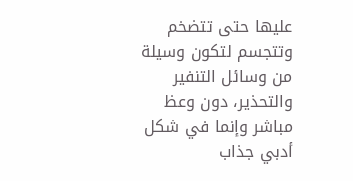عليها حتى تتضخم وتتجسم لتكون وسيلة من وسائل التنفير والتحذير، دون وعظ مباشر وإنما في شكل أدبي جذاب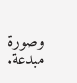وصورة مبدعة.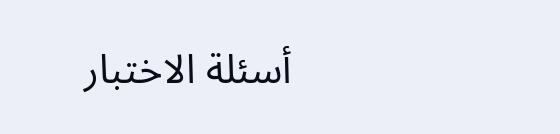أسئلة الاختبار